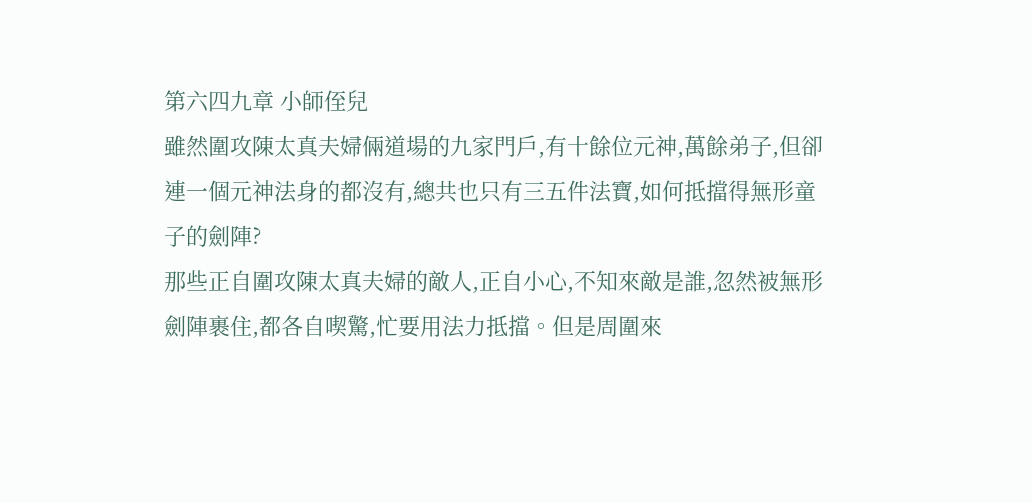第六四九章 小師侄兒
雖然圍攻陳太真夫婦倆道場的九家門戶,有十餘位元神,萬餘弟子,但卻連一個元神法身的都沒有,總共也只有三五件法寶,如何抵擋得無形童子的劍陣?
那些正自圍攻陳太真夫婦的敵人,正自小心,不知來敵是誰,忽然被無形劍陣裹住,都各自喫驚,忙要用法力抵擋。但是周圍來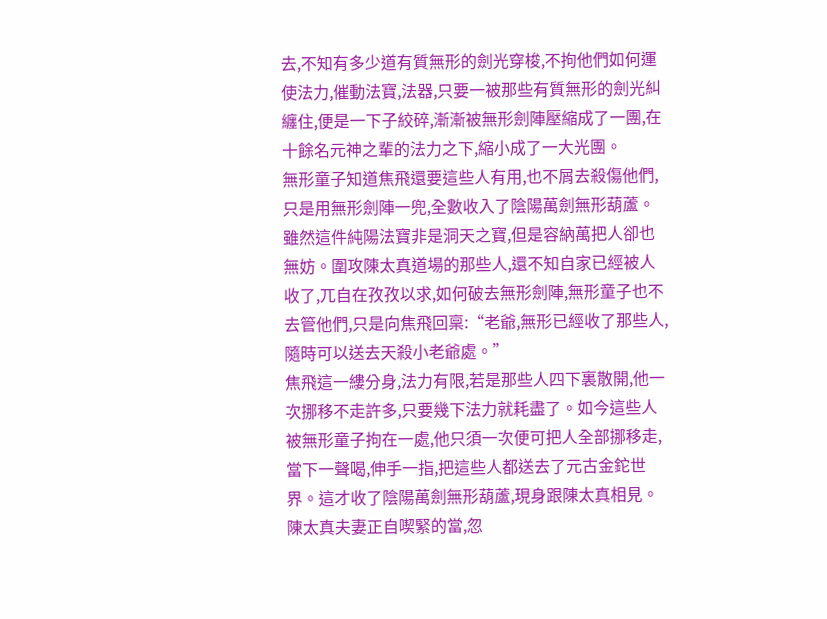去,不知有多少道有質無形的劍光穿梭,不拘他們如何運使法力,催動法寶,法器,只要一被那些有質無形的劍光糾纏住,便是一下子絞碎,漸漸被無形劍陣壓縮成了一團,在十餘名元神之輩的法力之下,縮小成了一大光團。
無形童子知道焦飛還要這些人有用,也不屑去殺傷他們,只是用無形劍陣一兜,全數收入了陰陽萬劍無形葫蘆。雖然這件純陽法寶非是洞天之寶,但是容納萬把人卻也無妨。圍攻陳太真道場的那些人,還不知自家已經被人收了,兀自在孜孜以求,如何破去無形劍陣,無形童子也不去管他們,只是向焦飛回稟:“老爺,無形已經收了那些人,隨時可以送去天殺小老爺處。”
焦飛這一縷分身,法力有限,若是那些人四下裏散開,他一次挪移不走許多,只要幾下法力就耗盡了。如今這些人被無形童子拘在一處,他只須一次便可把人全部挪移走,當下一聲喝,伸手一指,把這些人都送去了元古金鉈世界。這才收了陰陽萬劍無形葫蘆,現身跟陳太真相見。
陳太真夫妻正自喫緊的當,忽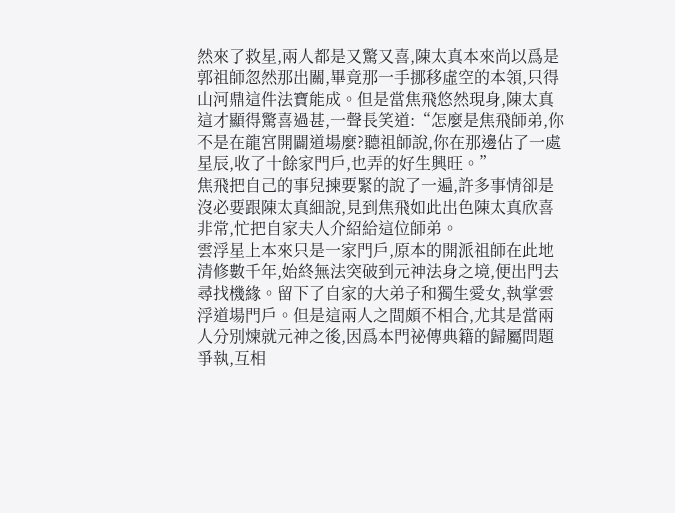然來了救星,兩人都是又驚又喜,陳太真本來尚以爲是郭祖師忽然那出關,畢竟那一手挪移虛空的本領,只得山河鼎這件法寶能成。但是當焦飛悠然現身,陳太真這才顯得驚喜過甚,一聲長笑道:“怎麼是焦飛師弟,你不是在龍宮開闢道場麼?聽祖師說,你在那邊佔了一處星辰,收了十餘家門戶,也弄的好生興旺。”
焦飛把自己的事兒揀要緊的說了一遍,許多事情卻是沒必要跟陳太真細說,見到焦飛如此出色陳太真欣喜非常,忙把自家夫人介紹給這位師弟。
雲浮星上本來只是一家門戶,原本的開派祖師在此地清修數千年,始終無法突破到元神法身之境,便出門去尋找機緣。留下了自家的大弟子和獨生愛女,執掌雲浮道場門戶。但是這兩人之間頗不相合,尤其是當兩人分別煉就元神之後,因爲本門祕傳典籍的歸屬問題爭執,互相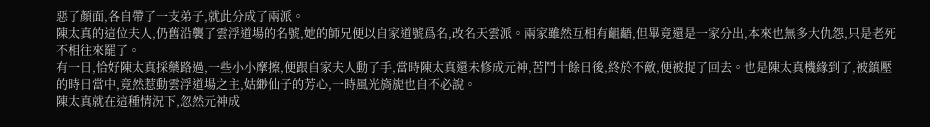惡了顏面,各自帶了一支弟子,就此分成了兩派。
陳太真的這位夫人,仍舊沿襲了雲浮道場的名號,她的師兄便以自家道號爲名,改名天雲派。兩家雖然互相有齟齬,但畢竟還是一家分出,本來也無多大仇怨,只是老死不相往來罷了。
有一日,恰好陳太真採藥路過,一些小小摩擦,便跟自家夫人動了手,當時陳太真還未修成元神,苦鬥十餘日後,終於不敵,便被捉了回去。也是陳太真機緣到了,被鎮壓的時日當中,竟然惹動雲浮道場之主,姑緲仙子的芳心,一時風光旖旎也自不必說。
陳太真就在這種情況下,忽然元神成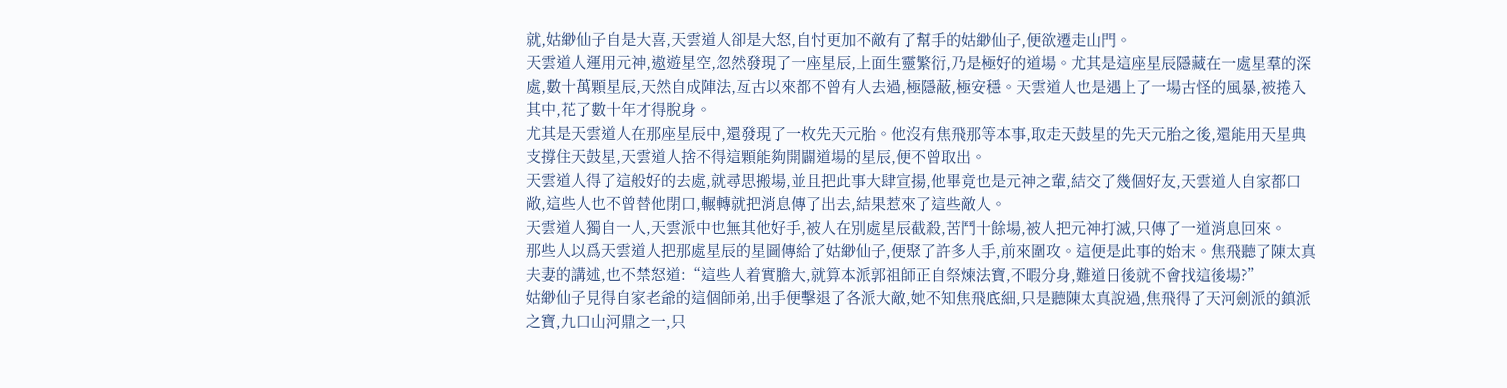就,姑緲仙子自是大喜,天雲道人卻是大怒,自忖更加不敵有了幫手的姑緲仙子,便欲遷走山門。
天雲道人運用元神,遨遊星空,忽然發現了一座星辰,上面生靈繁衍,乃是極好的道場。尤其是這座星辰隱藏在一處星羣的深處,數十萬顆星辰,天然自成陣法,亙古以來都不曾有人去過,極隱蔽,極安穩。天雲道人也是遇上了一場古怪的風暴,被捲入其中,花了數十年才得脫身。
尤其是天雲道人在那座星辰中,還發現了一枚先天元胎。他沒有焦飛那等本事,取走天鼓星的先天元胎之後,還能用天星典支撐住天鼓星,天雲道人捨不得這顆能夠開闢道場的星辰,便不曾取出。
天雲道人得了這般好的去處,就尋思搬場,並且把此事大肆宣揚,他畢竟也是元神之輩,結交了幾個好友,天雲道人自家都口敞,這些人也不曾替他閉口,輾轉就把消息傳了出去,結果惹來了這些敵人。
天雲道人獨自一人,天雲派中也無其他好手,被人在別處星辰截殺,苦鬥十餘場,被人把元神打滅,只傳了一道消息回來。
那些人以爲天雲道人把那處星辰的星圖傳給了姑緲仙子,便聚了許多人手,前來圍攻。這便是此事的始末。焦飛聽了陳太真夫妻的講述,也不禁怒道:“這些人着實膽大,就算本派郭祖師正自祭煉法寶,不暇分身,難道日後就不會找這後場?”
姑緲仙子見得自家老爺的這個師弟,出手便擊退了各派大敵,她不知焦飛底細,只是聽陳太真說過,焦飛得了天河劍派的鎮派之寶,九口山河鼎之一,只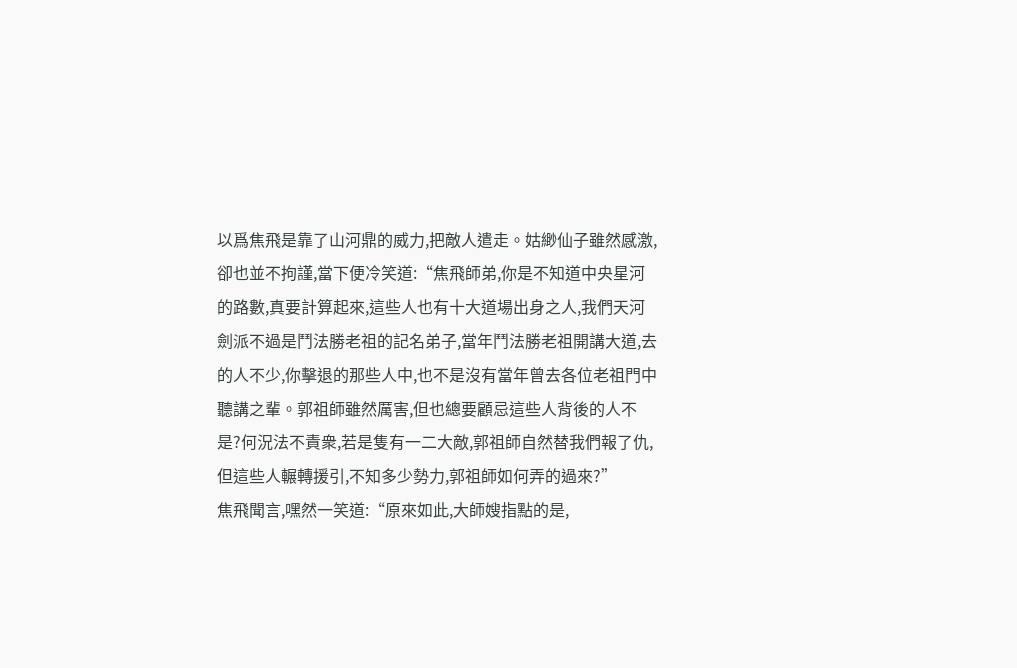以爲焦飛是靠了山河鼎的威力,把敵人遣走。姑緲仙子雖然感激,卻也並不拘謹,當下便冷笑道:“焦飛師弟,你是不知道中央星河的路數,真要計算起來,這些人也有十大道場出身之人,我們天河劍派不過是鬥法勝老祖的記名弟子,當年鬥法勝老祖開講大道,去的人不少,你擊退的那些人中,也不是沒有當年曾去各位老祖門中聽講之輩。郭祖師雖然厲害,但也總要顧忌這些人背後的人不是?何況法不責衆,若是隻有一二大敵,郭祖師自然替我們報了仇,但這些人輾轉援引,不知多少勢力,郭祖師如何弄的過來?”
焦飛聞言,嘿然一笑道:“原來如此,大師嫂指點的是,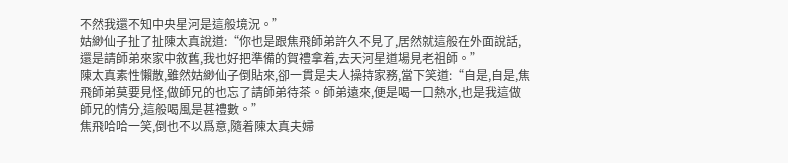不然我還不知中央星河是這般境況。”
姑緲仙子扯了扯陳太真說道:“你也是跟焦飛師弟許久不見了,居然就這般在外面說話,還是請師弟來家中敘舊,我也好把準備的賀禮拿着,去天河星道場見老祖師。”
陳太真素性懶散,雖然姑緲仙子倒貼來,卻一貫是夫人操持家務,當下笑道:“自是,自是,焦飛師弟莫要見怪,做師兄的也忘了請師弟待茶。師弟遠來,便是喝一口熱水,也是我這做師兄的情分,這般喝風是甚禮數。”
焦飛哈哈一笑,倒也不以爲意,隨着陳太真夫婦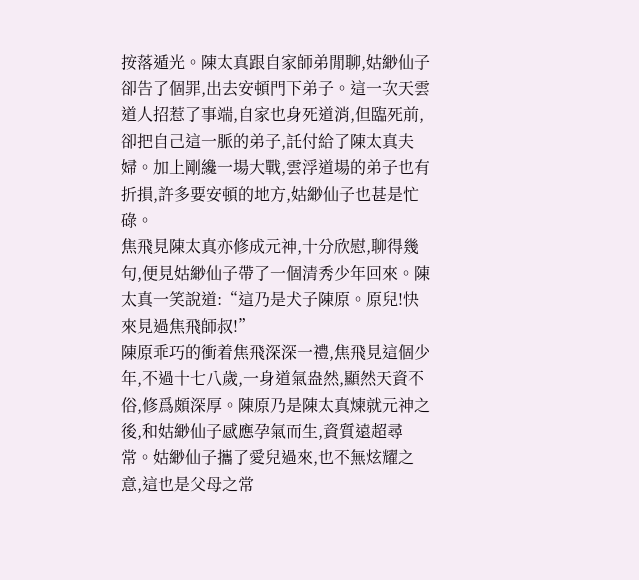按落遁光。陳太真跟自家師弟閒聊,姑緲仙子卻告了個罪,出去安頓門下弟子。這一次天雲道人招惹了事端,自家也身死道消,但臨死前,卻把自己這一脈的弟子,託付給了陳太真夫婦。加上剛纔一場大戰,雲浮道場的弟子也有折損,許多要安頓的地方,姑緲仙子也甚是忙碌。
焦飛見陳太真亦修成元神,十分欣慰,聊得幾句,便見姑緲仙子帶了一個清秀少年回來。陳太真一笑說道:“這乃是犬子陳原。原兒!快來見過焦飛師叔!”
陳原乖巧的衝着焦飛深深一禮,焦飛見這個少年,不過十七八歲,一身道氣盎然,顯然天資不俗,修爲頗深厚。陳原乃是陳太真煉就元神之後,和姑緲仙子感應孕氣而生,資質遠超尋常。姑緲仙子攜了愛兒過來,也不無炫耀之意,這也是父母之常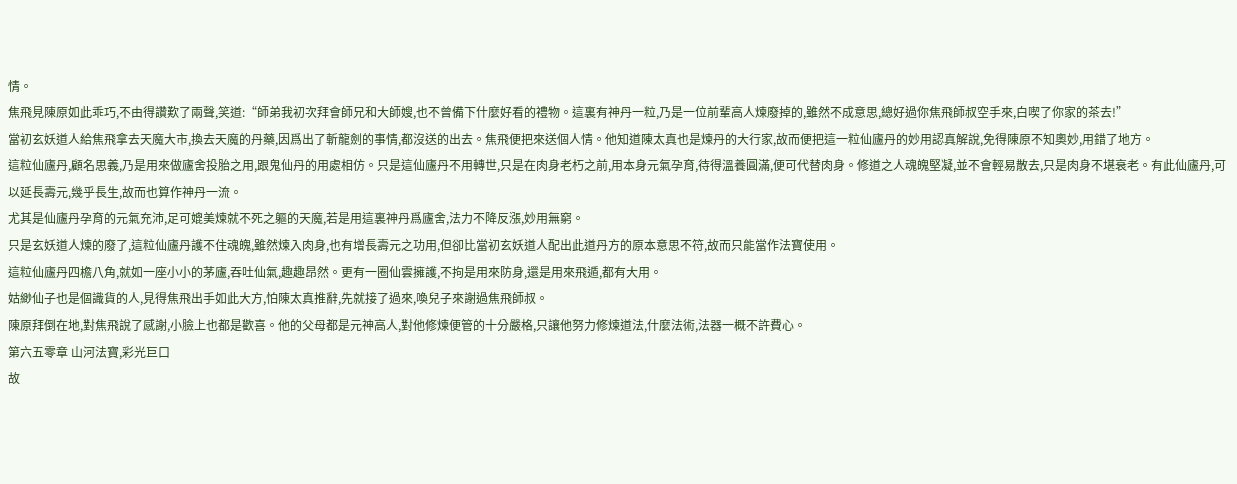情。
焦飛見陳原如此乖巧,不由得讚歎了兩聲,笑道:“師弟我初次拜會師兄和大師嫂,也不曾備下什麼好看的禮物。這裏有神丹一粒,乃是一位前輩高人煉廢掉的,雖然不成意思,總好過你焦飛師叔空手來,白喫了你家的茶去!”
當初玄妖道人給焦飛拿去天魔大市,換去天魔的丹藥,因爲出了斬龍劍的事情,都沒送的出去。焦飛便把來送個人情。他知道陳太真也是煉丹的大行家,故而便把這一粒仙廬丹的妙用認真解說,免得陳原不知奧妙,用錯了地方。
這粒仙廬丹,顧名思義,乃是用來做廬舍投胎之用,跟鬼仙丹的用處相仿。只是這仙廬丹不用轉世,只是在肉身老朽之前,用本身元氣孕育,待得溫養圓滿,便可代替肉身。修道之人魂魄堅凝,並不會輕易散去,只是肉身不堪衰老。有此仙廬丹,可以延長壽元,幾乎長生,故而也算作神丹一流。
尤其是仙廬丹孕育的元氣充沛,足可媲美煉就不死之軀的天魔,若是用這裏神丹爲廬舍,法力不降反漲,妙用無窮。
只是玄妖道人煉的廢了,這粒仙廬丹護不住魂魄,雖然煉入肉身,也有增長壽元之功用,但卻比當初玄妖道人配出此道丹方的原本意思不符,故而只能當作法寶使用。
這粒仙廬丹四檐八角,就如一座小小的茅廬,吞吐仙氣,趣趣昂然。更有一圈仙雲擁護,不拘是用來防身,還是用來飛遁,都有大用。
姑緲仙子也是個識貨的人,見得焦飛出手如此大方,怕陳太真推辭,先就接了過來,喚兒子來謝過焦飛師叔。
陳原拜倒在地,對焦飛說了感謝,小臉上也都是歡喜。他的父母都是元神高人,對他修煉便管的十分嚴格,只讓他努力修煉道法,什麼法術,法器一概不許費心。
第六五零章 山河法寶,彩光巨口
故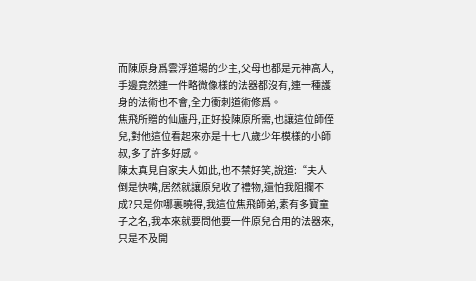而陳原身爲雲浮道場的少主,父母也都是元神高人,手邊竟然連一件略微像樣的法器都沒有,連一種護身的法術也不會,全力衝刺道術修爲。
焦飛所贈的仙廬丹,正好投陳原所需,也讓這位師侄兒,對他這位看起來亦是十七八歲少年模樣的小師叔,多了許多好感。
陳太真見自家夫人如此,也不禁好笑,說道:“夫人倒是快嘴,居然就讓原兒收了禮物,還怕我阻攔不成?只是你哪裏曉得,我這位焦飛師弟,素有多寶童子之名,我本來就要問他要一件原兒合用的法器來,只是不及開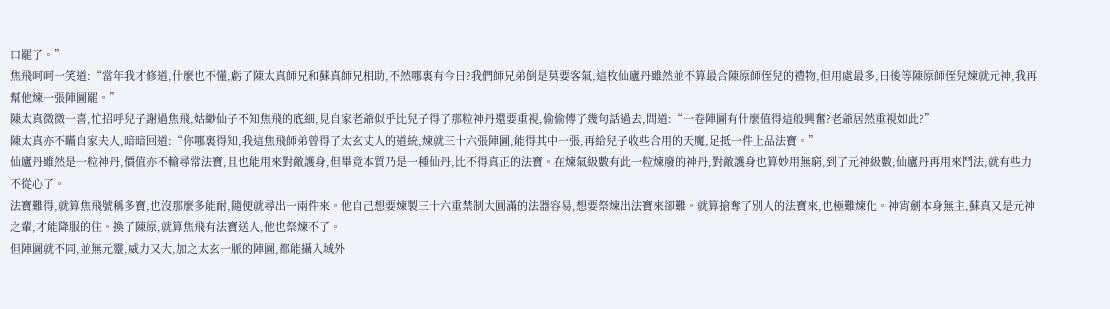口罷了。”
焦飛呵呵一笑道:“當年我才修道,什麼也不懂,虧了陳太真師兄和蘇真師兄相助,不然哪裏有今日?我們師兄弟倒是莫要客氣,這枚仙廬丹雖然並不算最合陳原師侄兒的禮物,但用處最多,日後等陳原師侄兒煉就元神,我再幫他煉一張陣圖罷。”
陳太真微微一喜,忙招呼兒子謝過焦飛,姑緲仙子不知焦飛的底細,見自家老爺似乎比兒子得了那粒神丹還要重視,偷偷傳了幾句話過去,問道:“一卷陣圖有什麼值得這般興奮?老爺居然重視如此?”
陳太真亦不瞞自家夫人,暗暗回道:“你哪裏得知,我這焦飛師弟曾得了太玄丈人的道統,煉就三十六張陣圖,能得其中一張,再給兒子收些合用的天魔,足抵一件上品法寶。”
仙廬丹雖然是一粒神丹,價值亦不輸尋常法寶,且也能用來對敵護身,但畢竟本質乃是一種仙丹,比不得真正的法寶。在煉氣級數有此一粒煉廢的神丹,對敵護身也算妙用無窮,到了元神級數,仙廬丹再用來鬥法,就有些力不從心了。
法寶難得,就算焦飛號稱多寶,也沒那麼多能耐,隨便就尋出一兩件來。他自己想要煉製三十六重禁制大圓滿的法器容易,想要祭煉出法寶來卻難。就算搶奪了別人的法寶來,也極難煉化。神宵劍本身無主,蘇真又是元神之輩,才能降服的住。換了陳原,就算焦飛有法寶送人,他也祭煉不了。
但陣圖就不同,並無元靈,威力又大,加之太玄一脈的陣圖,都能攝入域外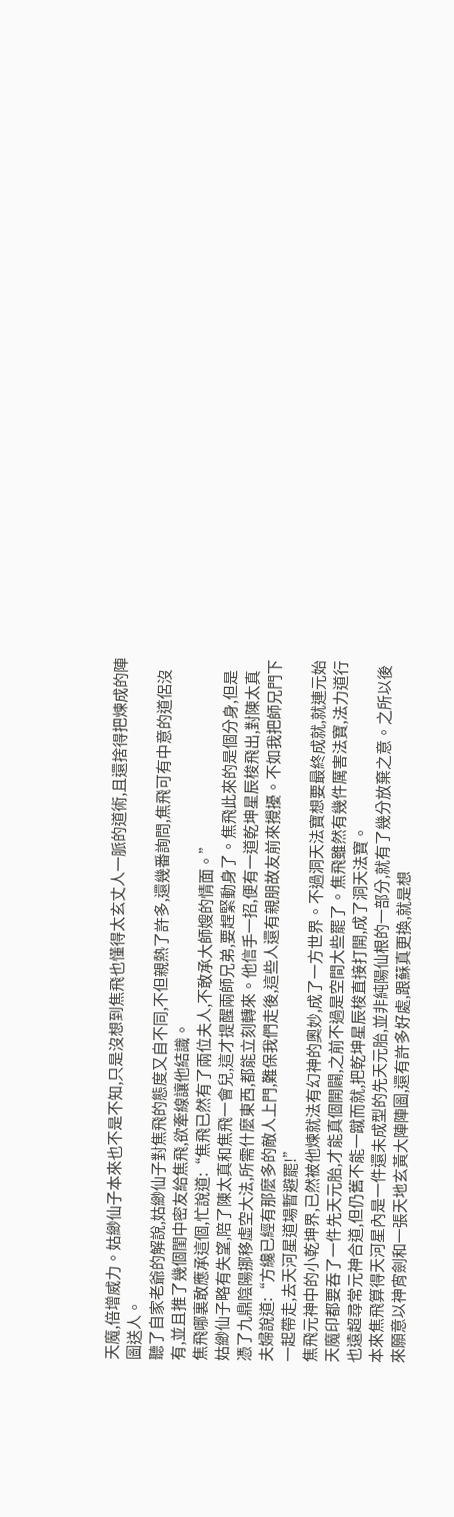天魔,倍增威力。姑緲仙子本來也不是不知,只是沒想到焦飛也懂得太玄丈人一脈的道術,且還捨得把煉成的陣圖送人。
聽了自家老爺的解說,姑緲仙子對焦飛的態度又自不同,不但親熱了許多,還幾番詢問,焦飛可有中意的道侶沒有,並且推了幾個閨中密友給焦飛,欲牽線讓他結識。
焦飛哪裏敢應承這個,忙說道:“焦飛已然有了兩位夫人,不敢承大師嫂的情面。”
姑緲仙子略有失望,陪了陳太真和焦飛一會兒,這才提醒兩師兄弟,要趕緊動身了。焦飛此來的是個分身,但是憑了九鼎陰陽挪移虛空大法,所需什麼東西,都能立刻轉來。他信手一招,便有一道乾坤星辰梭飛出,對陳太真夫婦說道:“方纔已經有那麼多的敵人上門,難保我們走後,這些人還有親朋故友前來攪擾。不如我把師兄門下一起帶走,去天河星道場暫避罷!”
焦飛元神中的小乾坤界,已然被他煉就法有幻神的奧妙,成了一方世界。不過洞天法寶想要最終成就,就連元始天魔印都要吞了一件先天元胎,才能真個開闢,之前不過是空間大些罷了。焦飛雖然有幾件厲害法寶,法力道行也遠超尋常元神合道,但仍舊不能一蹴而就,把乾坤星辰梭直接打開,成了洞天法寶。
本來焦飛算得天河星內是一件還未成型的先天元胎,並非純陽仙根的一部分,就有了幾分放棄之意。之所以後來願意以神宵劍和一張天地玄黃大陣陣圖,還有許多好處,跟蘇真更換,就是想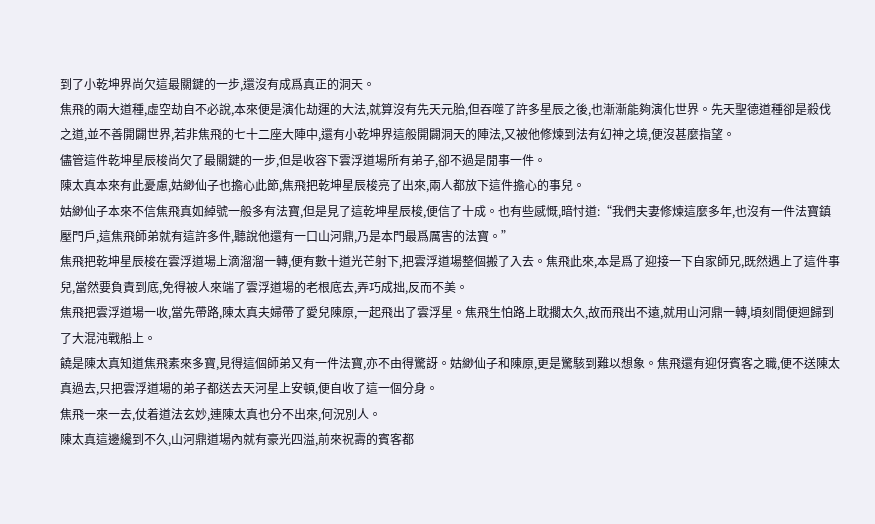到了小乾坤界尚欠這最關鍵的一步,還沒有成爲真正的洞天。
焦飛的兩大道種,虛空劫自不必說,本來便是演化劫運的大法,就算沒有先天元胎,但吞噬了許多星辰之後,也漸漸能夠演化世界。先天聖德道種卻是殺伐之道,並不善開闢世界,若非焦飛的七十二座大陣中,還有小乾坤界這般開闢洞天的陣法,又被他修煉到法有幻神之境,便沒甚麼指望。
儘管這件乾坤星辰梭尚欠了最關鍵的一步,但是收容下雲浮道場所有弟子,卻不過是閒事一件。
陳太真本來有此憂慮,姑緲仙子也擔心此節,焦飛把乾坤星辰梭亮了出來,兩人都放下這件擔心的事兒。
姑緲仙子本來不信焦飛真如綽號一般多有法寶,但是見了這乾坤星辰梭,便信了十成。也有些感慨,暗忖道:“我們夫妻修煉這麼多年,也沒有一件法寶鎮壓門戶,這焦飛師弟就有這許多件,聽說他還有一口山河鼎,乃是本門最爲厲害的法寶。”
焦飛把乾坤星辰梭在雲浮道場上滴溜溜一轉,便有數十道光芒射下,把雲浮道場整個搬了入去。焦飛此來,本是爲了迎接一下自家師兄,既然遇上了這件事兒,當然要負責到底,免得被人來端了雲浮道場的老根底去,弄巧成拙,反而不美。
焦飛把雲浮道場一收,當先帶路,陳太真夫婦帶了愛兒陳原,一起飛出了雲浮星。焦飛生怕路上耽擱太久,故而飛出不遠,就用山河鼎一轉,頃刻間便迴歸到了大混沌戰船上。
饒是陳太真知道焦飛素來多寶,見得這個師弟又有一件法寶,亦不由得驚訝。姑緲仙子和陳原,更是驚駭到難以想象。焦飛還有迎伢賓客之職,便不送陳太真過去,只把雲浮道場的弟子都送去天河星上安頓,便自收了這一個分身。
焦飛一來一去,仗着道法玄妙,連陳太真也分不出來,何況別人。
陳太真這邊纔到不久,山河鼎道場內就有豪光四溢,前來祝壽的賓客都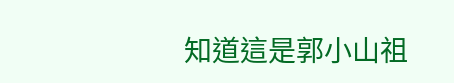知道這是郭小山祖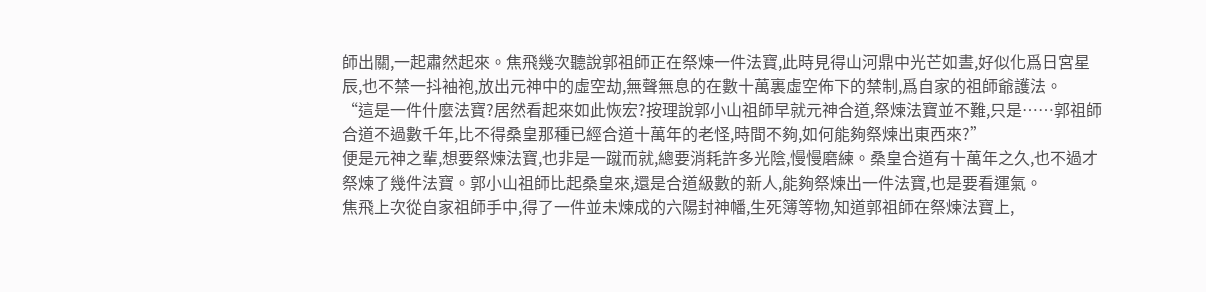師出關,一起肅然起來。焦飛幾次聽說郭祖師正在祭煉一件法寶,此時見得山河鼎中光芒如晝,好似化爲日宮星辰,也不禁一抖袖袍,放出元神中的虛空劫,無聲無息的在數十萬裏虛空佈下的禁制,爲自家的祖師爺護法。
“這是一件什麼法寶?居然看起來如此恢宏?按理說郭小山祖師早就元神合道,祭煉法寶並不難,只是……郭祖師合道不過數千年,比不得桑皇那種已經合道十萬年的老怪,時間不夠,如何能夠祭煉出東西來?”
便是元神之輩,想要祭煉法寶,也非是一蹴而就,總要消耗許多光陰,慢慢磨練。桑皇合道有十萬年之久,也不過才祭煉了幾件法寶。郭小山祖師比起桑皇來,還是合道級數的新人,能夠祭煉出一件法寶,也是要看運氣。
焦飛上次從自家祖師手中,得了一件並未煉成的六陽封神幡,生死簿等物,知道郭祖師在祭煉法寶上,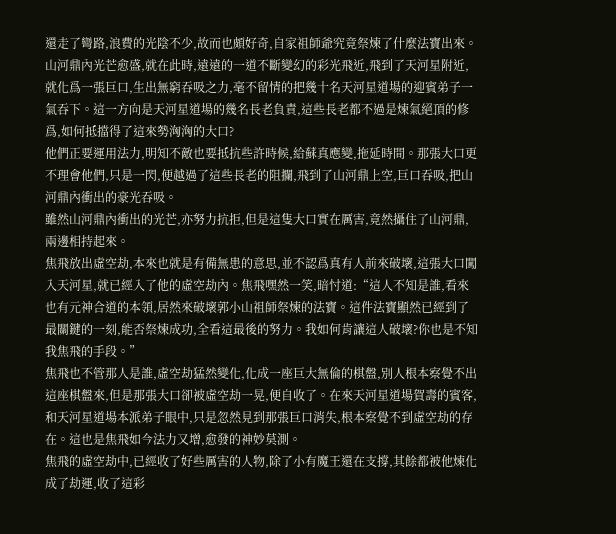還走了彎路,浪費的光陰不少,故而也頗好奇,自家祖師爺究竟祭煉了什麼法寶出來。
山河鼎內光芒愈盛,就在此時,遠遠的一道不斷變幻的彩光飛近,飛到了天河星附近,就化爲一張巨口,生出無窮吞吸之力,毫不留情的把幾十名天河星道場的迎賓弟子一氣吞下。這一方向是天河星道場的幾名長老負責,這些長老都不過是煉氣絕頂的修爲,如何抵擋得了這來勢洶洶的大口?
他們正要運用法力,明知不敵也要抵抗些許時候,給蘇真應變,拖延時間。那張大口更不理會他們,只是一閃,便越過了這些長老的阻攔,飛到了山河鼎上空,巨口吞吸,把山河鼎內衝出的豪光吞吸。
雖然山河鼎內衝出的光芒,亦努力抗拒,但是這隻大口實在厲害,竟然攝住了山河鼎,兩邊相持起來。
焦飛放出虛空劫,本來也就是有備無患的意思,並不認爲真有人前來破壞,這張大口闖入天河星,就已經入了他的虛空劫內。焦飛嘿然一笑,暗忖道:“這人不知是誰,看來也有元神合道的本領,居然來破壞郭小山祖師祭煉的法寶。這件法寶顯然已經到了最關鍵的一刻,能否祭煉成功,全看這最後的努力。我如何肯讓這人破壞?你也是不知我焦飛的手段。”
焦飛也不管那人是誰,虛空劫猛然變化,化成一座巨大無倫的棋盤,別人根本察覺不出這座棋盤來,但是那張大口卻被虛空劫一晃,便自收了。在來天河星道場賀壽的賓客,和天河星道場本派弟子眼中,只是忽然見到那張巨口消失,根本察覺不到虛空劫的存在。這也是焦飛如今法力又增,愈發的神妙莫測。
焦飛的虛空劫中,已經收了好些厲害的人物,除了小有魔王還在支撐,其餘都被他煉化成了劫運,收了這彩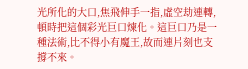光所化的大口,焦飛伸手一指,虛空劫連轉,頓時把這個彩光巨口煉化。這巨口乃是一種法術,比不得小有魔王,故而連片刻也支撐不來。